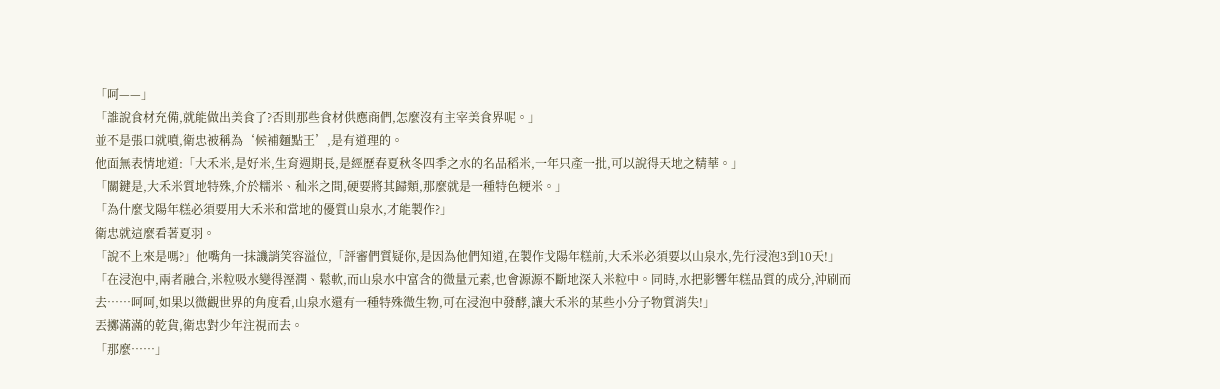「呵——」
「誰說食材充備,就能做出美食了?否則那些食材供應商們,怎麼沒有主宰美食界呢。」
並不是張口就噴,衛忠被稱為‘候補麵點王’,是有道理的。
他面無表情地道:「大禾米,是好米,生育週期長,是經歷春夏秋冬四季之水的名品稻米,一年只產一批,可以說得天地之精華。」
「關鍵是,大禾米質地特殊,介於糯米、秈米之間,硬要將其歸類,那麼就是一種特色粳米。」
「為什麼戈陽年糕必須要用大禾米和當地的優質山泉水,才能製作?」
衛忠就這麼看著夏羽。
「說不上來是嗎?」他嘴角一抹譏誚笑容溢位,「評審們質疑你,是因為他們知道,在製作戈陽年糕前,大禾米必須要以山泉水,先行浸泡3到10天!」
「在浸泡中,兩者融合,米粒吸水變得溼潤、鬆軟,而山泉水中富含的微量元素,也會源源不斷地深入米粒中。同時,水把影響年糕品質的成分,沖刷而去……呵呵,如果以微觀世界的角度看,山泉水還有一種特殊微生物,可在浸泡中發酵,讓大禾米的某些小分子物質消失!」
丟擲滿滿的乾貨,衛忠對少年注視而去。
「那麼……」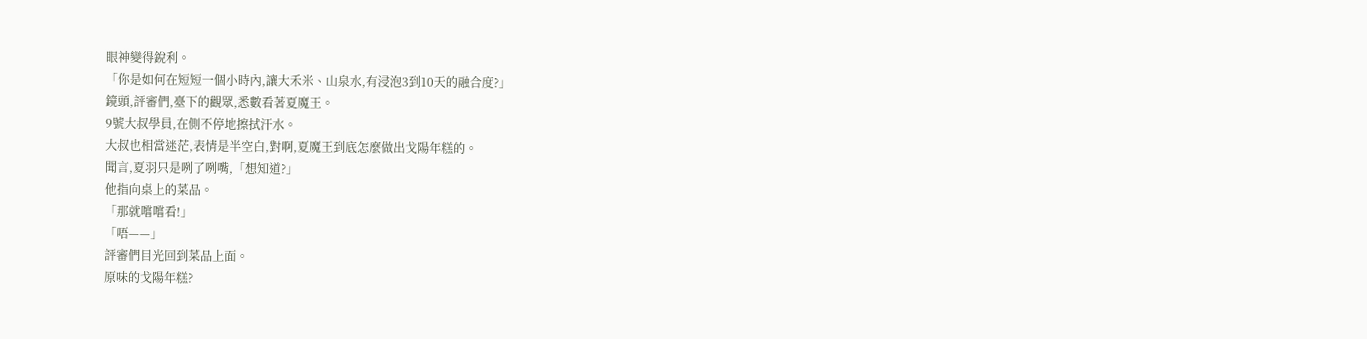眼神變得銳利。
「你是如何在短短一個小時內,讓大禾米、山泉水,有浸泡3到10天的融合度?」
鏡頭,評審們,臺下的觀眾,悉數看著夏魔王。
9號大叔學員,在側不停地擦拭汗水。
大叔也相當迷茫,表情是半空白,對啊,夏魔王到底怎麼做出戈陽年糕的。
聞言,夏羽只是咧了咧嘴,「想知道?」
他指向桌上的菜品。
「那就嚐嚐看!」
「唔——」
評審們目光回到菜品上面。
原味的戈陽年糕?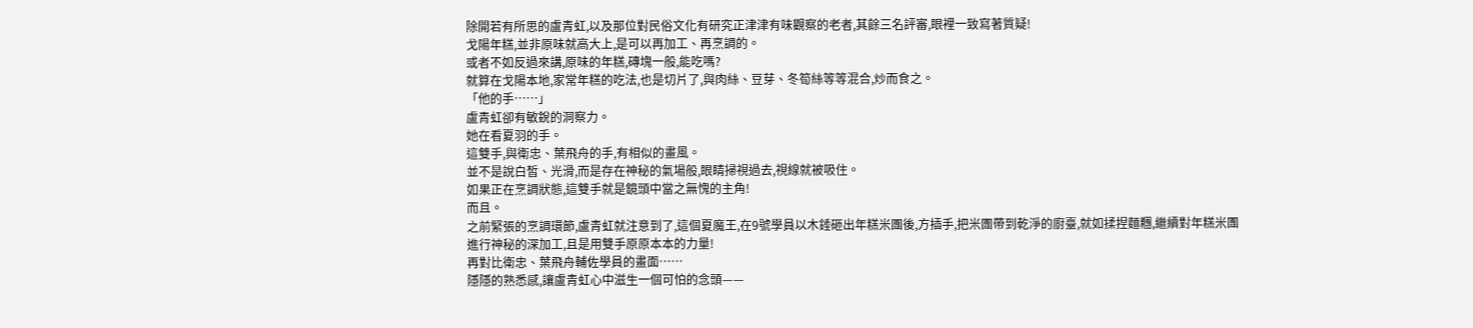除開若有所思的盧青虹,以及那位對民俗文化有研究正津津有味觀察的老者,其餘三名評審,眼裡一致寫著質疑!
戈陽年糕,並非原味就高大上,是可以再加工、再烹調的。
或者不如反過來講,原味的年糕,磚塊一般,能吃嗎?
就算在戈陽本地,家常年糕的吃法,也是切片了,與肉絲、豆芽、冬筍絲等等混合,炒而食之。
「他的手……」
盧青虹卻有敏銳的洞察力。
她在看夏羽的手。
這雙手,與衛忠、葉飛舟的手,有相似的畫風。
並不是說白皙、光滑,而是存在神秘的氣場般,眼睛掃視過去,視線就被吸住。
如果正在烹調狀態,這雙手就是鏡頭中當之無愧的主角!
而且。
之前緊張的烹調環節,盧青虹就注意到了,這個夏魔王,在9號學員以木錘砸出年糕米團後,方插手,把米團帶到乾淨的廚臺,就如揉捏麵糰,繼續對年糕米團進行神秘的深加工,且是用雙手原原本本的力量!
再對比衛忠、葉飛舟輔佐學員的畫面……
隱隱的熟悉感,讓盧青虹心中滋生一個可怕的念頭——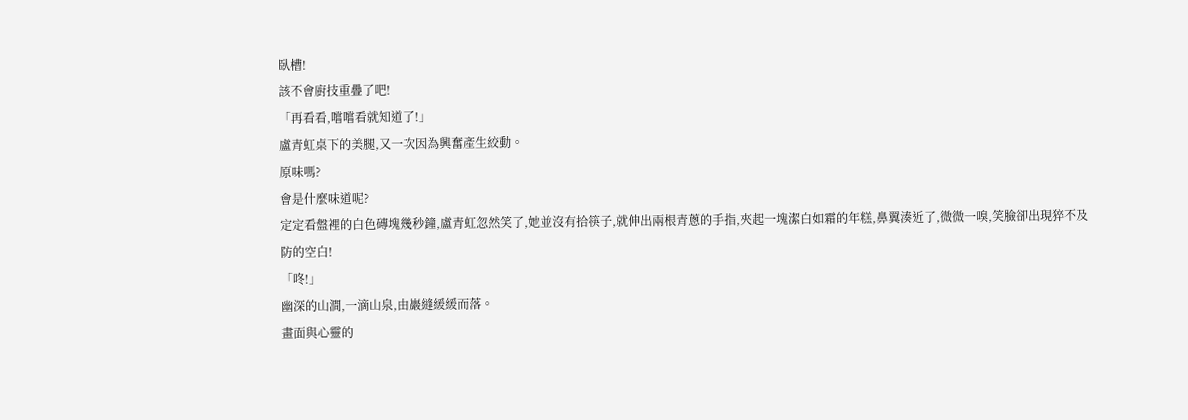臥槽!
該不會廚技重疊了吧!
「再看看,嚐嚐看就知道了!」
盧青虹桌下的美腿,又一次因為興奮產生絞動。
原味嗎?
會是什麼味道呢?
定定看盤裡的白色磚塊幾秒鐘,盧青虹忽然笑了,她並沒有拾筷子,就伸出兩根青蔥的手指,夾起一塊潔白如霜的年糕,鼻翼湊近了,微微一嗅,笑臉卻出現猝不及防的空白!
「咚!」
幽深的山澗,一滴山泉,由巖縫緩緩而落。
畫面與心靈的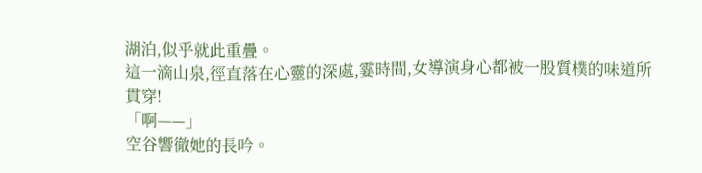湖泊,似乎就此重疊。
這一滴山泉,徑直落在心靈的深處,霎時間,女導演身心都被一股質樸的味道所貫穿!
「啊——」
空谷響徹她的長吟。